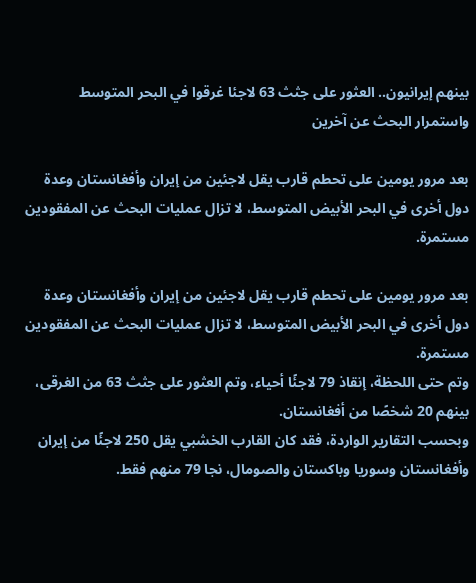بينهم إيرانيون.. العثور على جثث 63 لاجئا غرقوا في البحر المتوسط واستمرار البحث عن آخرين

بعد مرور يومين على تحطم قارب يقل لاجئين من إيران وأفغانستان وعدة دول أخرى في البحر الأبيض المتوسط، لا تزال عمليات البحث عن المفقودين مستمرة.

بعد مرور يومين على تحطم قارب يقل لاجئين من إيران وأفغانستان وعدة دول أخرى في البحر الأبيض المتوسط، لا تزال عمليات البحث عن المفقودين مستمرة.
وتم حتى اللحظة، إنقاذ 79 لاجئًا أحياء، وتم العثور على جثث 63 من الغرقى، بينهم 20 شخصًا من أفغانستان.
وبحسب التقارير الواردة، فقد كان القارب الخشبي يقل 250 لاجئًا من إيران وأفغانستان وسوريا وباكستان والصومال، نجا 79 منهم فقط.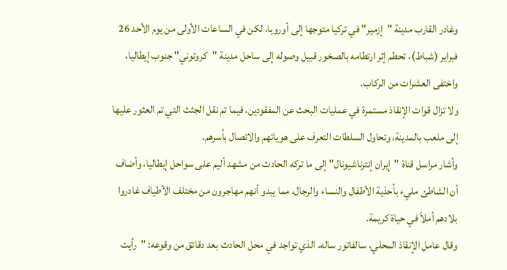وغادر القارب مدينة "إزمير" في تركيا متوجها إلى أوروبا، لكن في الساعات الأولى من يوم الأحد 26 فبراير (شباط)، تحطم إثر ارتطامه بالصخور قبيل وصوله إلى ساحل مدينة "كروتوني" جنوب إيطاليا، واختفى العشرات من الركاب.
ولا تزال قوات الإنقاذ مستمرة في عمليات البحث عن المفقودين، فيما تم نقل الجثث التي تم العثور عليها إلى ملعب بالمدينة، وتحاول السلطات التعرف على هوياتهم والاتصال بأسرهم.
وأشار مراسل قناة "إيران إنترناشيونال" إلى ما تركه الحادث من مشهد أليم على سواحل إيطاليا، وأضاف أن الشاطئ مليء بأحذية الأطفال والنساء والرجال، مما يبدو أنهم مهاجرون من مختلف الأطياف غادروا بلادهم أملاً في حياة كريمة.
وقال عامل الإنقاذ المحلي، سالفاتور ساله، الذي تواجد في محل الحادث بعد دقائق من وقوعه: "رأيت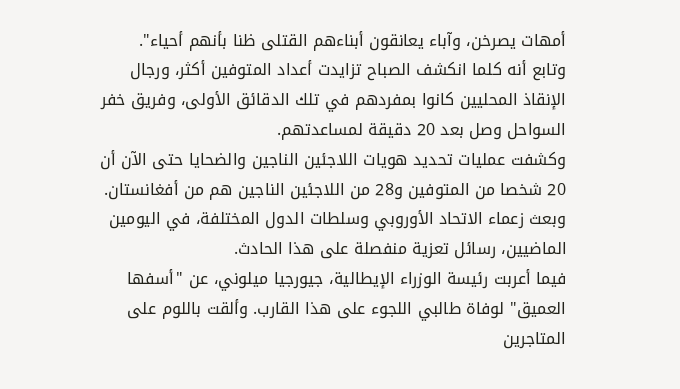أمهات يصرخن، وآباء يعانقون أبناءهم القتلى ظنا بأنهم أحياء".
وتابع أنه كلما انكشف الصباح تزايدت أعداد المتوفين أكثر، ورجال الإنقاذ المحليين كانوا بمفردهم في تلك الدقائق الأولى، وفريق خفر السواحل وصل بعد 20 دقيقة لمساعدتهم.
وكشفت عمليات تحديد هويات اللاجئين الناجين والضحايا حتى الآن أن 20 شخصا من المتوفين و28 من اللاجئين الناجين هم من أفغانستان.
وبعث زعماء الاتحاد الأوروبي وسلطات الدول المختلفة، في اليومين الماضيين، رسائل تعزية منفصلة على هذا الحادث.
فيما أعربت رئيسة الوزراء الإيطالية، جيورجيا ميلوني، عن "أسفها العميق" لوفاة طالبي اللجوء على هذا القارب. وألقت باللوم على المتاجرين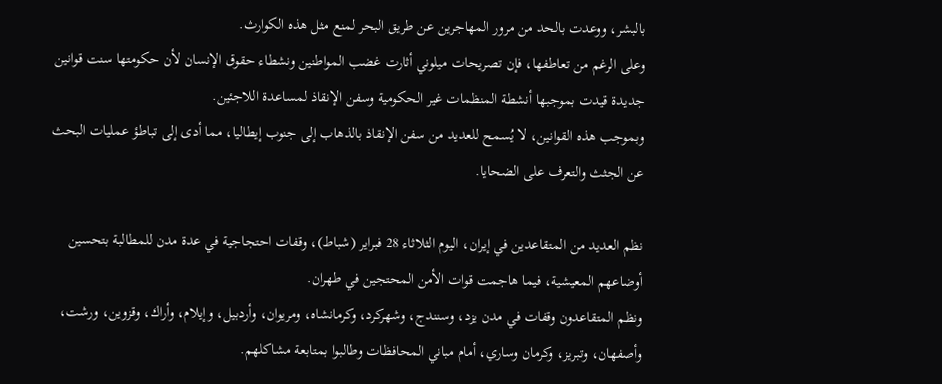بالبشر، ووعدت بالحد من مرور المهاجرين عن طريق البحر لمنع مثل هذه الكوارث.
وعلى الرغم من تعاطفها، فإن تصريحات ميلوني أثارت غضب المواطنين ونشطاء حقوق الإنسان لأن حكومتها سنت قوانين جديدة قيدت بموجبها أنشطة المنظمات غير الحكومية وسفن الإنقاذ لمساعدة اللاجئين.
وبموجب هذه القوانين، لا يُسمح للعديد من سفن الإنقاذ بالذهاب إلى جنوب إيطاليا، مما أدى إلى تباطؤ عمليات البحث عن الجثث والتعرف على الضحايا.

نظم العديد من المتقاعدين في إيران، اليوم الثلاثاء 28 فبراير (شباط)، وقفات احتجاجية في عدة مدن للمطالبة بتحسين أوضاعهم المعيشية، فيما هاجمت قوات الأمن المحتجين في طهران.
ونظم المتقاعدون وقفات في مدن يزد، وسنندج، وشهركرد، وكرمانشاه، ومريوان، وأردبيل، وإيلام، وأراك، وقزوين، ورشت، وأصفهان، وتبريز، وكرمان وساري، أمام مباني المحافظات وطالبوا بمتابعة مشاكلهم.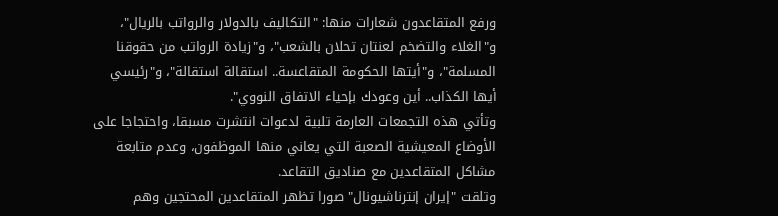ورفع المتقاعدون شعارات منها: "التكاليف بالدولار والرواتب بالريال"، و"الغلاء والتضخم لعنتان تحلان بالشعب"، و"زيادة الرواتب من حقوقنا المسلمة"، و"أيتها الحكومة المتقاعسة.. استقالة استقالة"، و"رئيسي أيها الكذاب.. أين وعودك بإحياء الاتفاق النووي".
وتأتي هذه التجمعات العارمة تلبية لدعوات انتشرت مسبقا، واحتجاجا على الأوضاع المعيشية الصعبة التي يعاني منها الموظفون، وعدم متابعة مشاكل المتقاعدين مع صناديق التقاعد.
وتلقت "إيران إنترناشيونال" صورا تظهر المتقاعدين المحتجين وهم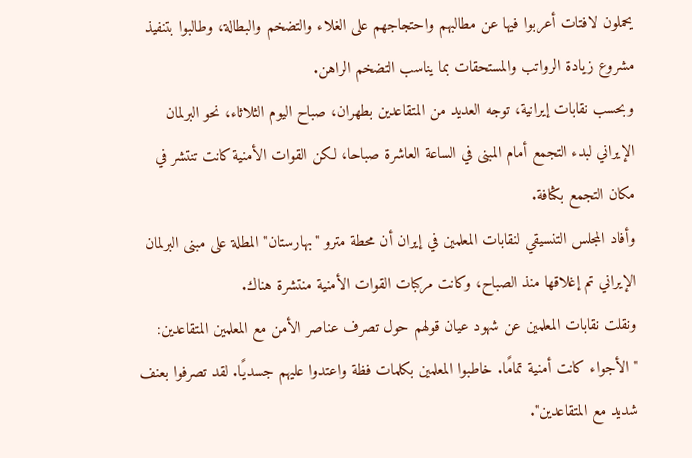يحملون لافتات أعربوا فيها عن مطالبهم واحتجاجهم على الغلاء والتضخم والبطالة، وطالبوا بتنفيذ مشروع زيادة الرواتب والمستحقات بما يناسب التضخم الراهن.
وبحسب نقابات إيرانية، توجه العديد من المتقاعدين بطهران، صباح اليوم الثلاثاء، نحو البرلمان الإيراني لبدء التجمع أمام المبنى في الساعة العاشرة صباحا، لكن القوات الأمنية كانت تنتشر في مكان التجمع بكثافة.
وأفاد المجلس التنسيقي لنقابات المعلمين في إيران أن محطة مترو "بهارستان" المطلة على مبنى البرلمان الإيراني تم إغلاقها منذ الصباح، وكانت مركبات القوات الأمنية منتشرة هناك.
ونقلت نقابات المعلمين عن شهود عيان قولهم حول تصرف عناصر الأمن مع المعلمين المتقاعدين: "الأجواء كانت أمنية تمامًا. خاطبوا المعلمين بكلمات فظة واعتدوا عليهم جسديًا. لقد تصرفوا بعنف شديد مع المتقاعدين".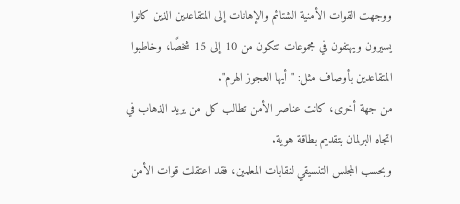ووجهت القوات الأمنية الشتائم والإهانات إلى المتقاعدين الذين كانوا يسيرون ويهتفون في مجموعات تتكون من 10 إلى 15 شخصًا، وخاطبوا المتقاعدين بأوصاف مثل: "أيها العجوز الهرم".
من جهة أخرى، كانت عناصر الأمن تطالب كل من يريد الذهاب في اتجاه البرلمان بتقديم بطاقة هوية.
وبحسب المجلس التنسيقي لنقابات المعلمين، فقد اعتقلت قوات الأمن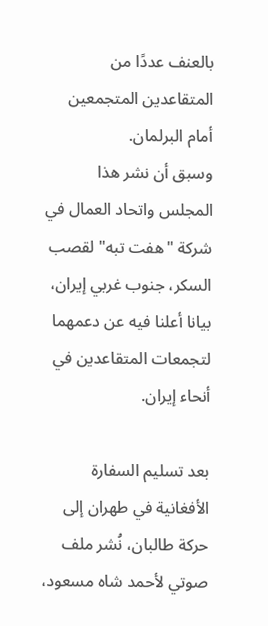بالعنف عددًا من المتقاعدين المتجمعين أمام البرلمان.
وسبق أن نشر هذا المجلس واتحاد العمال في شركة "هفت تبه" لقصب السكر، جنوب غربي إيران، بيانا أعلنا فيه عن دعمهما لتجمعات المتقاعدين في أنحاء إيران.

بعد تسليم السفارة الأفغانية في طهران إلى حركة طالبان، نُشر ملف صوتي لأحمد شاه مسعود،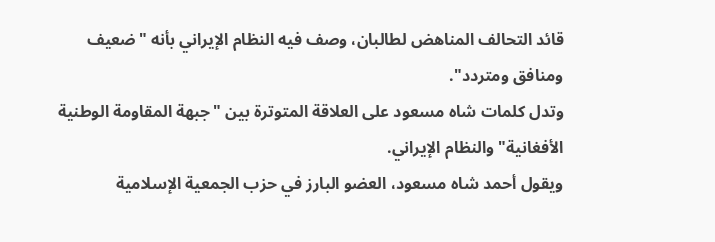قائد التحالف المناهض لطالبان، وصف فيه النظام الإيراني بأنه "ضعيف ومنافق ومتردد".
وتدل كلمات شاه مسعود على العلاقة المتوترة بين "جبهة المقاومة الوطنية الأفغانية" والنظام الإيراني.
ويقول أحمد شاه مسعود، العضو البارز في حزب الجمعية الإسلامية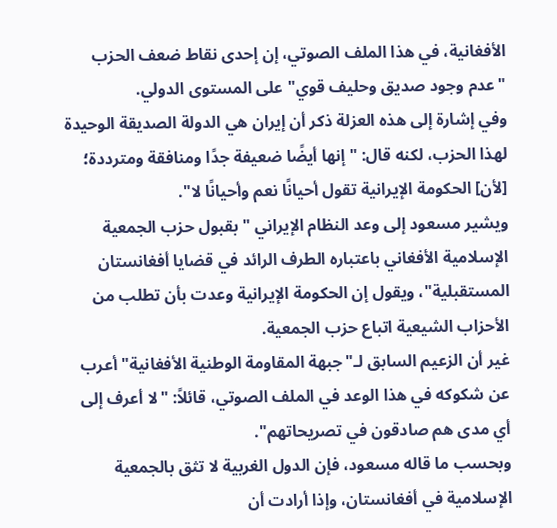الأفغانية، في هذا الملف الصوتي، إن إحدى نقاط ضعف الحزب "عدم وجود صديق وحليف قوي" على المستوى الدولي.
وفي إشارة إلى هذه العزلة ذكر أن إيران هي الدولة الصديقة الوحيدة لهذا الحزب، لكنه قال: "إنها أيضًا ضعيفة جدًا ومنافقة ومترددة؛ [لأن] الحكومة الإيرانية تقول أحيانًا نعم وأحيانًا لا".
ويشير مسعود إلى وعد النظام الإيراني "بقبول حزب الجمعية الإسلامية الأفغاني باعتباره الطرف الرائد في قضايا أفغانستان المستقبلية"، ويقول إن الحكومة الإيرانية وعدت بأن تطلب من الأحزاب الشيعية اتباع حزب الجمعية.
غير أن الزعيم السابق لـ"جبهة المقاومة الوطنية الأفغانية" أعرب عن شكوكه في هذا الوعد في الملف الصوتي، قائلاً: "لا أعرف إلى أي مدى هم صادقون في تصريحاتهم".
وبحسب ما قاله مسعود، فإن الدول الغربية لا تثق بالجمعية الإسلامية في أفغانستان، وإذا أرادت أن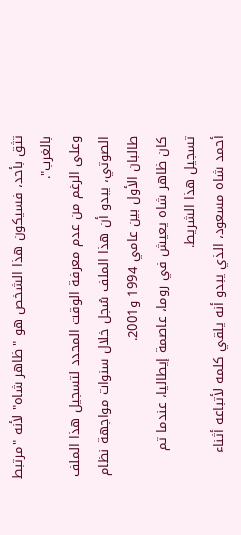تثق بأحد، فسيكون هذا الشخص هو "ظاهر شاه" لأنه "مرتبط بالغرب".
وعلى الرغم من عدم معرفة الوقت المحدد لتسجيل هذا الملف الصوتي، يبدو أن هذا الملف سُجل خلال سنوات مواجهة نظام طالبان الأول بين عامي 1994 و2001.
كان ظاهر شاه يعيش في روما، عاصمة إيطاليا، عندما تم تسجيل هذا الشريط.
أحمد شاه مسعود، الذي يبدو أنه يلقي كلمه لأتباعه أثناء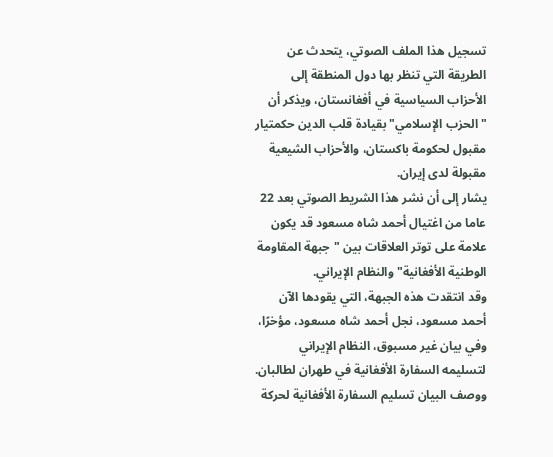تسجيل هذا الملف الصوتي، يتحدث عن الطريقة التي تنظر بها دول المنطقة إلى الأحزاب السياسية في أفغانستان، ويذكر أن "الحزب الإسلامي" بقيادة قلب الدين حكمتيار مقبول لحكومة باكستان، والأحزاب الشيعية مقبولة لدى إيران.
يشار إلى أن نشر هذا الشريط الصوتي بعد 22 عاما من اغتيال أحمد شاه مسعود قد يكون علامة على توتر العلاقات بين "جبهة المقاومة الوطنية الأفغانية" والنظام الإيراني.
وقد انتقدت هذه الجبهة، التي يقودها الآن أحمد مسعود، نجل أحمد شاه مسعود، مؤخرًا، وفي بيان غير مسبوق، النظام الإيراني لتسليمه السفارة الأفغانية في طهران لطالبان.
ووصف البيان تسليم السفارة الأفغانية لحركة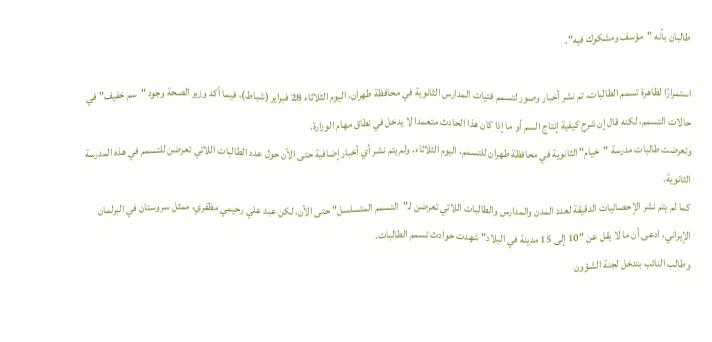طالبان بأنه "مؤسف ومشكوك فيه".

استمرارًا لظاهرة تسمم الطالبات، تم نشر أخبار وصور لتسمم فتيات المدارس الثانوية في محافظة طهران، اليوم الثلاثاء 28 فبراير (شباط)، فيما أكد وزير الصحة وجود "سم خفيف" في حالات التسمم، لكنه قال إن شرح كيفية إنتاج السم أو ما إذا كان هذا الحادث متعمدا لا يدخل في نطاق مهام الوزارة.
وتعرضت طالبات مدرسة "خيام" الثانوية في محافظة طهران للتسمم، اليوم الثلاثاء. ولم يتم نشر أي أخبار إضافية حتى الآن حول عدد الطالبات اللاتي تعرضن للتسمم في هذه المدرسة الثانوية.
كما لم يتم نشر الإحصائيات الدقيقة لعدد المدن والمدارس والطالبات اللاتي تعرضن لـ"التسمم المتسلسل" حتى الآن، لكن عبد علي رحيمي مظفري، ممثل سروستان في البرلمان الإيراني، ادعى أن ما لا يقل عن "10 إلى 15 مدينة في البلاد" شهدت حوادث تسمم الطالبات.
وطالب النائب بتدخل لجنة الشؤون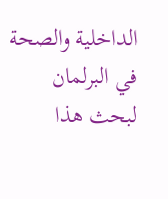الداخلية والصحة في البرلمان لبحث هذا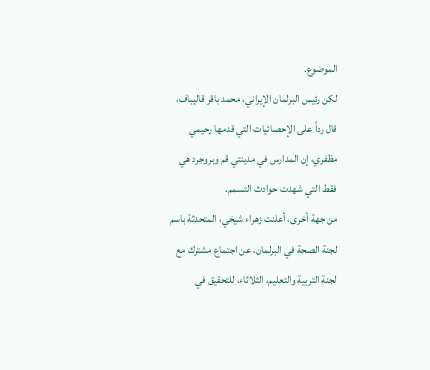الموضوع.
لكن رئيس البرلمان الإيراني، محمد باقر قاليباف، قال رداً على الإحصائيات التي قدمها رحيمي مظفري، إن المدارس في مدينتي قم وبروجرد هي فقط التي شهدت حوادث التسمم.
من جهة أخرى، أعلنت زهراء شيخي، المتحدثة باسم لجنة الصحة في البرلمان، عن اجتماع مشترك مع لجنة التربية والتعليم، الثلاثاء، للتحقيق في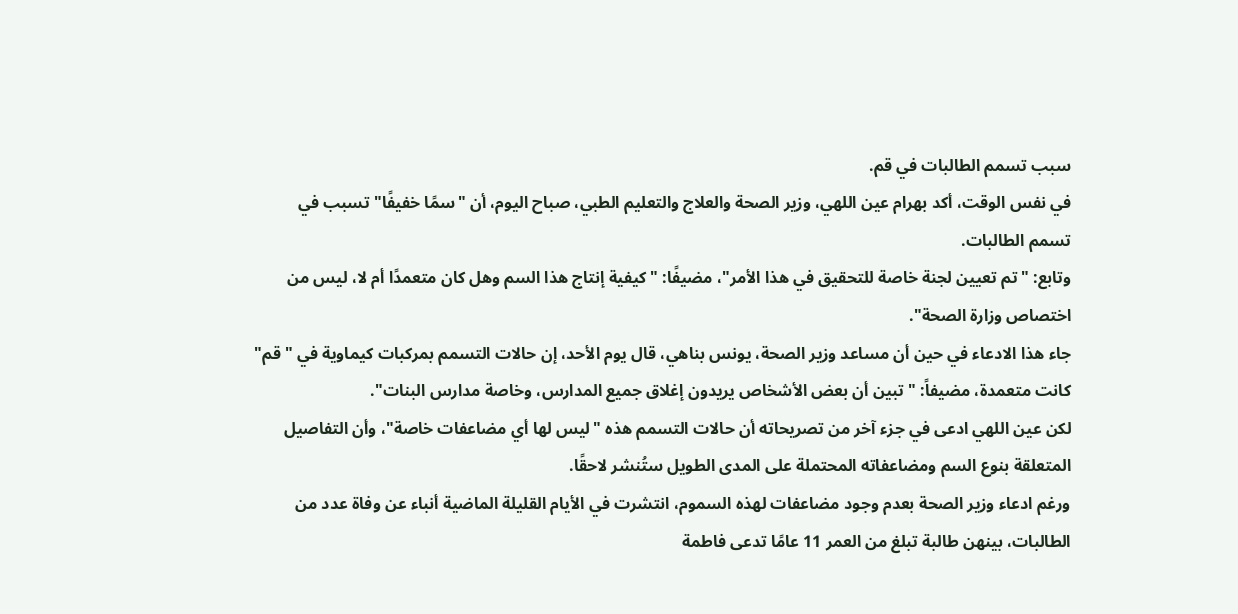سبب تسمم الطالبات في قم.
في نفس الوقت، أكد بهرام عين اللهي، وزير الصحة والعلاج والتعليم الطبي، صباح اليوم، أن "سمًا خفيفًا" تسبب في تسمم الطالبات.
وتابع: "تم تعيين لجنة خاصة للتحقيق في هذا الأمر"، مضيفًا: "كيفية إنتاج هذا السم وهل كان متعمدًا أم لا، ليس من اختصاص وزارة الصحة".
جاء هذا الادعاء في حين أن مساعد وزير الصحة، يونس بناهي، قال يوم الأحد، إن حالات التسمم بمركبات كيماوية في "قم" كانت متعمدة، مضيفاً: "تبين أن بعض الأشخاص يريدون إغلاق جميع المدارس، وخاصة مدارس البنات".
لكن عين اللهي ادعى في جزء آخر من تصريحاته أن حالات التسمم هذه "ليس لها أي مضاعفات خاصة"، وأن التفاصيل المتعلقة بنوع السم ومضاعفاته المحتملة على المدى الطويل ستُنشر لاحقًا.
ورغم ادعاء وزير الصحة بعدم وجود مضاعفات لهذه السموم، انتشرت في الأيام القليلة الماضية أنباء عن وفاة عدد من الطالبات، بينهن طالبة تبلغ من العمر 11 عامًا تدعى فاطمة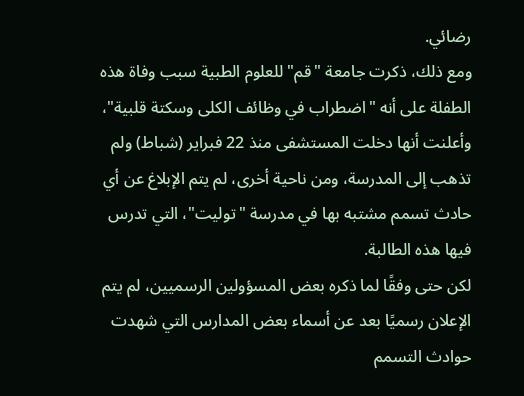رضائي.
ومع ذلك، ذكرت جامعة "قم" للعلوم الطبية سبب وفاة هذه الطفلة على أنه "اضطراب في وظائف الكلى وسكتة قلبية"، وأعلنت أنها دخلت المستشفى منذ 22 فبراير (شباط) ولم تذهب إلى المدرسة، ومن ناحية أخرى، لم يتم الإبلاغ عن أي حادث تسمم مشتبه بها في مدرسة "توليت"، التي تدرس فيها هذه الطالبة.
لكن حتى وفقًا لما ذكره بعض المسؤولين الرسميين، لم يتم الإعلان رسميًا بعد عن أسماء بعض المدارس التي شهدت حوادث التسمم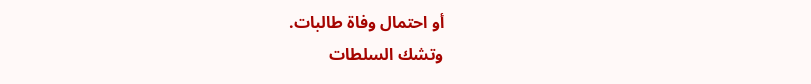أو احتمال وفاة طالبات.
وتشك السلطات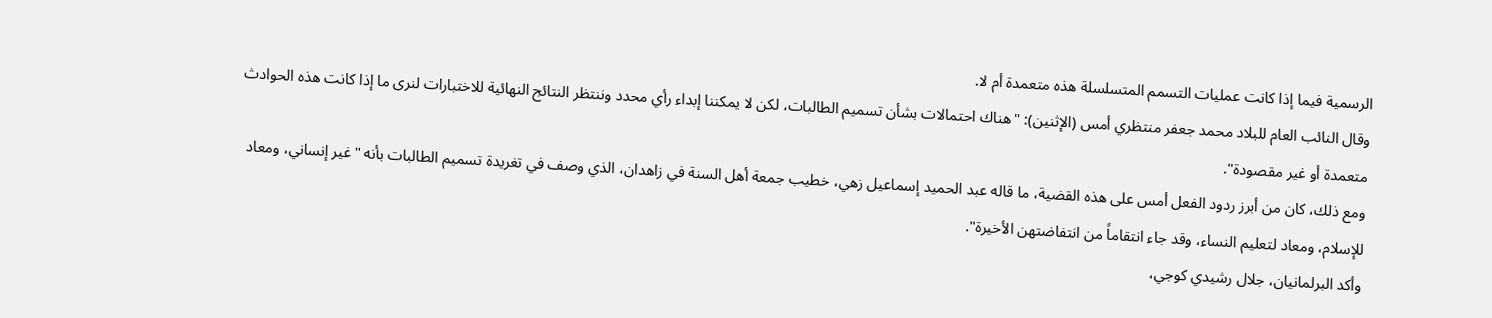الرسمية فيما إذا كانت عمليات التسمم المتسلسلة هذه متعمدة أم لا.
وقال النائب العام للبلاد محمد جعفر منتظري أمس (الإثنين): "هناك احتمالات بشأن تسميم الطالبات، لكن لا يمكننا إبداء رأي محدد وننتظر النتائج النهائية للاختبارات لنرى ما إذا كانت هذه الحوادث متعمدة أو غير مقصودة".
ومع ذلك، كان من أبرز ردود الفعل أمس على هذه القضية، ما قاله عبد الحميد إسماعيل زهي، خطيب جمعة أهل السنة في زاهدان، الذي وصف في تغريدة تسميم الطالبات بأنه "غير إنساني، ومعاد للإسلام، ومعاد لتعليم النساء، وقد جاء انتقاماً من انتفاضتهن الأخيرة".
وأكد البرلمانيان، جلال رشيدي كوجي،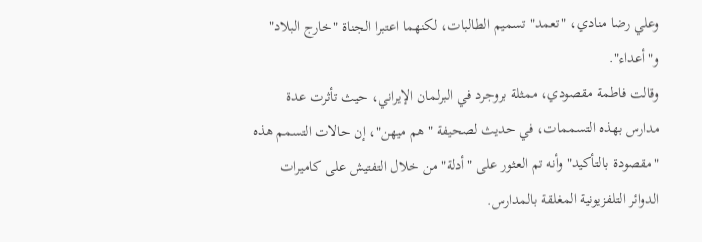وعلي رضا منادي، "تعمد" تسميم الطالبات، لكنهما اعتبرا الجناة "خارج البلاد" و"أعداء".
وقالت فاطمة مقصودي، ممثلة بروجرد في البرلمان الإيراني، حيث تأثرت عدة مدارس بهذه التسممات، في حديث لصحيفة "هم ميهن"، إن حالات التسمم هذه "مقصودة بالتأكيد" وأنه تم العثور على "أدلة" من خلال التفتيش على كاميرات الدوائر التلفزيونية المغلقة بالمدارس.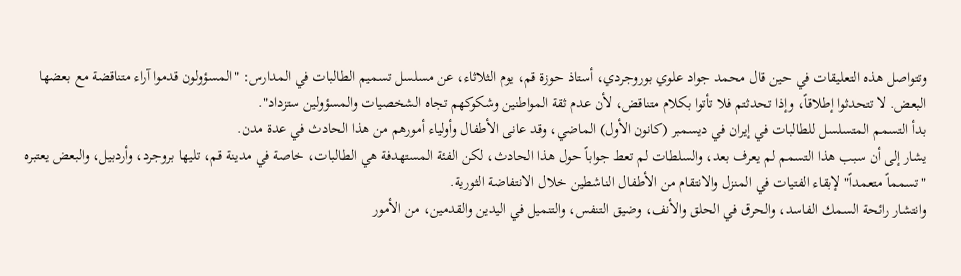وتتواصل هذه التعليقات في حين قال محمد جواد علوي بوروجردي، أستاذ حوزة قم، يوم الثلاثاء، عن مسلسل تسميم الطالبات في المدارس: "المسؤولون قدموا آراء متناقضة مع بعضها البعض. لا تتحدثوا إطلاقاً، وإذا تحدثتم فلا تأتوا بكلام متناقض، لأن عدم ثقة المواطنين وشكوكهم تجاه الشخصيات والمسؤولين ستزداد".
بدأ التسمم المتسلسل للطالبات في إيران في ديسمبر (كانون الأول) الماضي، وقد عانى الأطفال وأولياء أمورهم من هذا الحادث في عدة مدن.
يشار إلى أن سبب هذا التسمم لم يعرف بعد، والسلطات لم تعط جواباً حول هذا الحادث، لكن الفئة المستهدفة هي الطالبات، خاصة في مدينة قم، تليها بروجرد، وأردبيل، والبعض يعتبره "تسمماً متعمداً" لإبقاء الفتيات في المنزل والانتقام من الأطفال الناشطين خلال الانتفاضة الثورية.
وانتشار رائحة السمك الفاسد، والحرق في الحلق والأنف، وضيق التنفس، والتنميل في اليدين والقدمين، من الأمور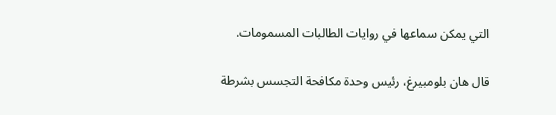التي يمكن سماعها في روايات الطالبات المسمومات.

قال هان بلومبيرغ، رئيس وحدة مكافحة التجسس بشرطة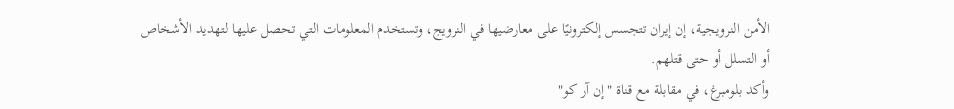الأمن النرويجية، إن إيران تتجسس إلكترونيًا على معارضيها في النرويج، وتستخدم المعلومات التي تحصل عليها لتهديد الأشخاص أو التسلل أو حتى قتلهم.
وأكد بلومبرغ، في مقابلة مع قناة "إن آر كو"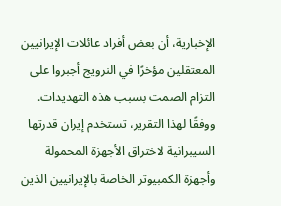الإخبارية، أن بعض أفراد عائلات الإيرانيين المعتقلين مؤخرًا في النرويج أجبروا على التزام الصمت بسبب هذه التهديدات.
ووفقًا لهذا التقرير، تستخدم إيران قدرتها السيبرانية لاختراق الأجهزة المحمولة وأجهزة الكمبيوتر الخاصة بالإيرانيين الذين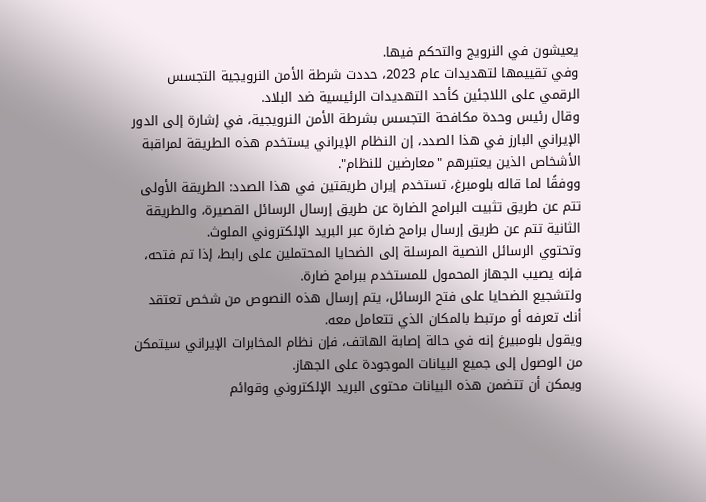يعيشون في النرويج والتحكم فيها.
وفي تقييمها لتهديدات عام 2023، حددت شرطة الأمن النرويجية التجسس الرقمي على اللاجئين كأحد التهديدات الرئيسية ضد البلاد.
وقال رئيس وحدة مكافحة التجسس بشرطة الأمن النرويجية، في إشارة إلى الدور الإيراني البارز في هذا الصدد، إن النظام الإيراني يستخدم هذه الطريقة لمراقبة الأشخاص الذين يعتبرهم "معارضين للنظام".
ووفقًا لما قاله بلومبرغ، تستخدم إيران طريقتين في هذا الصدد: الطريقة الأولى تتم عن طريق تثبيت البرامج الضارة عن طريق إرسال الرسائل القصيرة، والطريقة الثانية تتم عن طريق إرسال برامج ضارة عبر البريد الإلكتروني الملوث.
وتحتوي الرسائل النصية المرسلة إلى الضحايا المحتملين على رابط، إذا تم فتحه، فإنه يصيب الجهاز المحمول للمستخدم ببرامج ضارة.
ولتشجيع الضحايا على فتح الرسائل، يتم إرسال هذه النصوص من شخص تعتقد أنك تعرفه أو مرتبط بالمكان الذي تتعامل معه.
ويقول بلومبيرغ إنه في حالة إصابة الهاتف، فإن نظام المخابرات الإيراني سيتمكن من الوصول إلى جميع البيانات الموجودة على الجهاز.
ويمكن أن تتضمن هذه البيانات محتوى البريد الإلكتروني وقوائم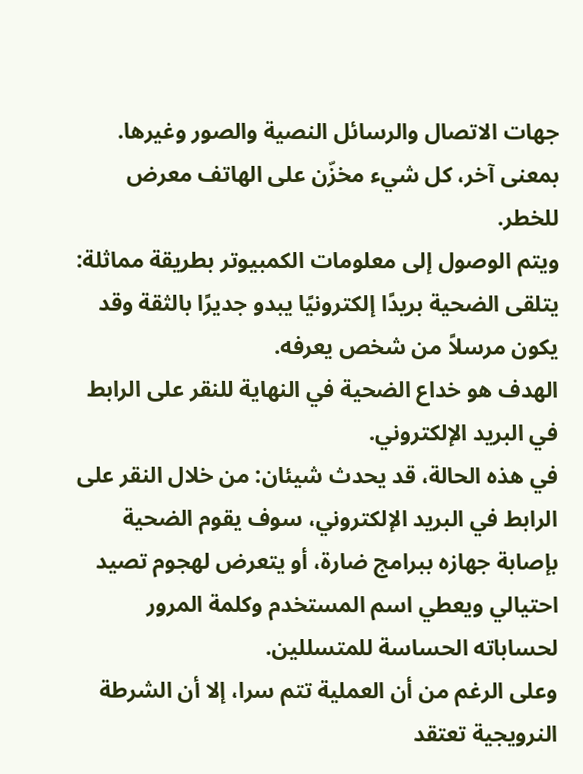جهات الاتصال والرسائل النصية والصور وغيرها.
بمعنى آخر، كل شيء مخزّن على الهاتف معرض للخطر.
ويتم الوصول إلى معلومات الكمبيوتر بطريقة مماثلة: يتلقى الضحية بريدًا إلكترونيًا يبدو جديرًا بالثقة وقد يكون مرسلاً من شخص يعرفه.
الهدف هو خداع الضحية في النهاية للنقر على الرابط في البريد الإلكتروني.
في هذه الحالة، قد يحدث شيئان: من خلال النقر على الرابط في البريد الإلكتروني، سوف يقوم الضحية بإصابة جهازه ببرامج ضارة، أو يتعرض لهجوم تصيد احتيالي ويعطي اسم المستخدم وكلمة المرور لحساباته الحساسة للمتسللين.
وعلى الرغم من أن العملية تتم سرا، إلا أن الشرطة النرويجية تعتقد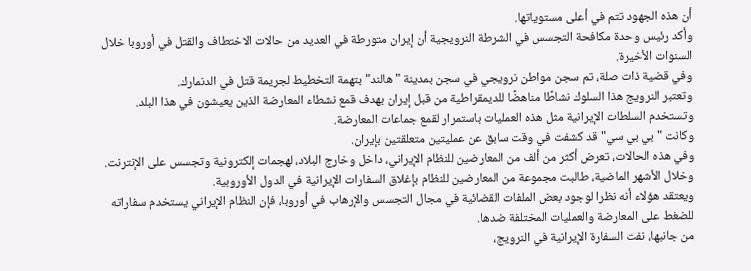أن هذه الجهود تتم في أعلى مستوياتها.
وأكد رئيس وحدة مكافحة التجسس في الشرطة النرويجية أن إيران متورطة في العديد من حالات الاختطاف والقتل في أوروبا خلال السنوات الأخيرة.
وفي قضية ذات صلة، تم سجن مواطن نرويجي في سجن بمدينة "هالند" بتهمة التخطيط لجريمة قتل في الدنمارك.
وتعتبر النرويج هذا السلوك نشاطًا مناهضًا للديمقراطية من قبل إيران بهدف قمع نشطاء المعارضة الذين يعيشون في هذا البلد.
وتستخدم السلطات الإيرانية مثل هذه العمليات باستمرار لقمع جماعات المعارضة.
وكانت "بي بي سي" قد كشفت في وقت سابق عن عمليتين متعلقتين بإيران.
وفي هذه الحالات، تعرض أكثر من ألف من المعارضين للنظام الإيراني، داخل وخارج البلاد، لهجمات إلكترونية وتجسس على الإنترنت.
وخلال الأشهر الماضية، طالبت مجموعة من المعارضين للنظام بإغلاق السفارات الإيرانية في الدول الأوروبية.
ويعتقد هؤلاء أنه نظرا لوجود بعض الملفات القضائية في مجال التجسس والإرهاب في أوروبا، فإن النظام الإيراني يستخدم سفاراته للضغط على المعارضة والعمليات المختلفة ضدها.
من جانبها، نفت السفارة الإيرانية في النرويج،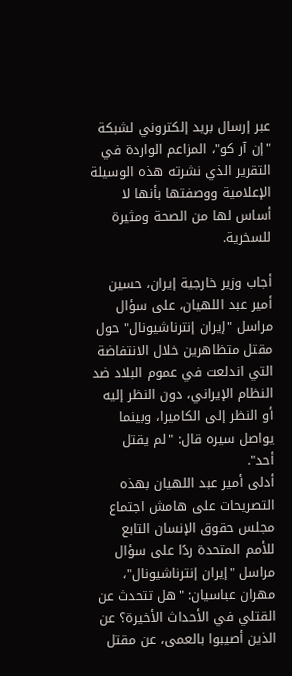عبر إرسال بريد إلكتروني لشبكة "إن آر كو"، المزاعم الواردة في التقرير الذي نشرته هذه الوسيلة الإعلامية ووصفتها بأنها لا أساس لها من الصحة ومثيرة للسخرية.

أجاب وزير خارجية إيران، حسين أمير عبد اللهيان، على سؤال مراسل "إيران إنترناشيونال" حول مقتل متظاهرين خلال الانتفاضة التي اندلعت في عموم البلاد ضد النظام الإيراني، دون النظر إليه أو النظر إلى الكاميرا، وبينما يواصل سيره قال: "لم يقتل أحد".
أدلى أمير عبد اللهيان بهذه التصريحات على هامش اجتماع مجلس حقوق الإنسان التابع للأمم المتحدة ردًا على سؤال مراسل "إيران إنترناشيونال"، مهران عباسيان: "هل تتحدث عن القتلي في الأحداث الأخيرة؟ عن الذين أصيبوا بالعمى، عن مقتل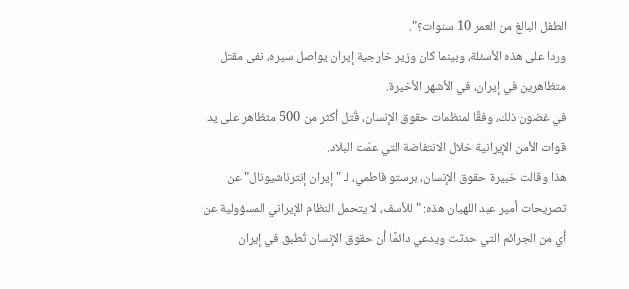الطفل البالغ من العمر 10 سنوات؟".
وردا على هذه الأسئلة، وبينما كان وزير خارجية إيران يواصل سيره، نفى مقتل متظاهرين في إيران، في الأشهر الأخيرة.
في غضون ذلك، وفقًا لمنظمات حقوق الإنسان، قُتل أكثر من 500 متظاهر على يد قوات الأمن الإيرانية خلال الانتفاضة التي عمّت البلاد.
هذا وقالت خبيرة حقوق الإنسان، برستو فاطمي، لـ "إيران إنترناشيونال" عن تصريحات أمير عبد اللهيان هذه: "للأسف، لا يتحمل النظام الإيراني المسؤولية عن أي من الجرائم التي حدثت ويدعي دائمًا أن حقوق الإنسان تُطبق في إيران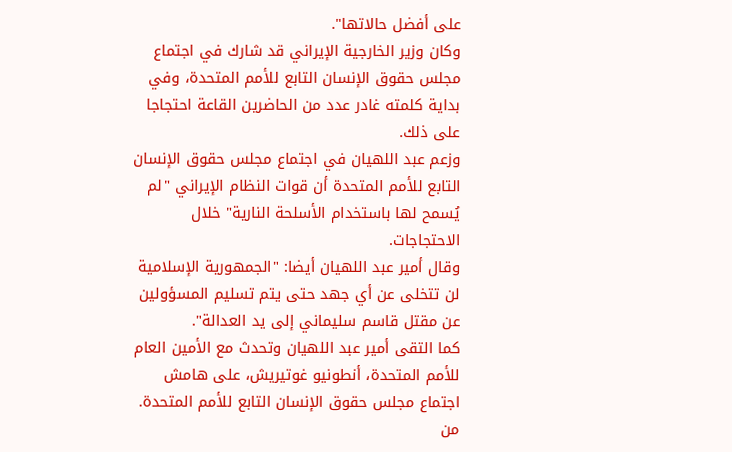على أفضل حالاتها".
وكان وزير الخارجية الإيراني قد شارك في اجتماع مجلس حقوق الإنسان التابع للأمم المتحدة، وفي بداية كلمته غادر عدد من الحاضرين القاعة احتجاجا على ذلك.
وزعم عبد اللهيان في اجتماع مجلس حقوق الإنسان التابع للأمم المتحدة أن قوات النظام الإيراني "لم يُسمح لها باستخدام الأسلحة النارية" خلال الاحتجاجات.
وقال أمير عبد اللهيان أيضا: "الجمهورية الإسلامية لن تتخلى عن أي جهد حتى يتم تسليم المسؤولين عن مقتل قاسم سليماني إلى يد العدالة".
كما التقى أمير عبد اللهيان وتحدث مع الأمين العام للأمم المتحدة، أنطونيو غوتيريش، على هامش اجتماع مجلس حقوق الإنسان التابع للأمم المتحدة.
من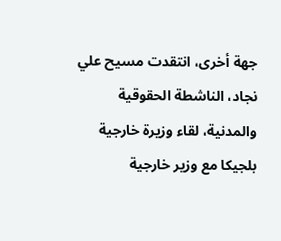جهة أخرى، انتقدت مسيح علي نجاد، الناشطة الحقوقية والمدنية، لقاء وزيرة خارجية بلجيكا مع وزير خارجية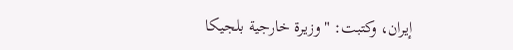إيران، وكتبت: "وزيرة خارجية بلجيكا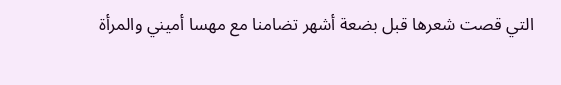التي قصت شعرها قبل بضعة أشهر تضامنا مع مهسا أميني والمرأة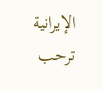الإيرانية ترحب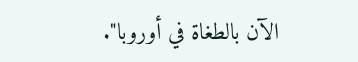الآن بالطغاة في أوروبا".